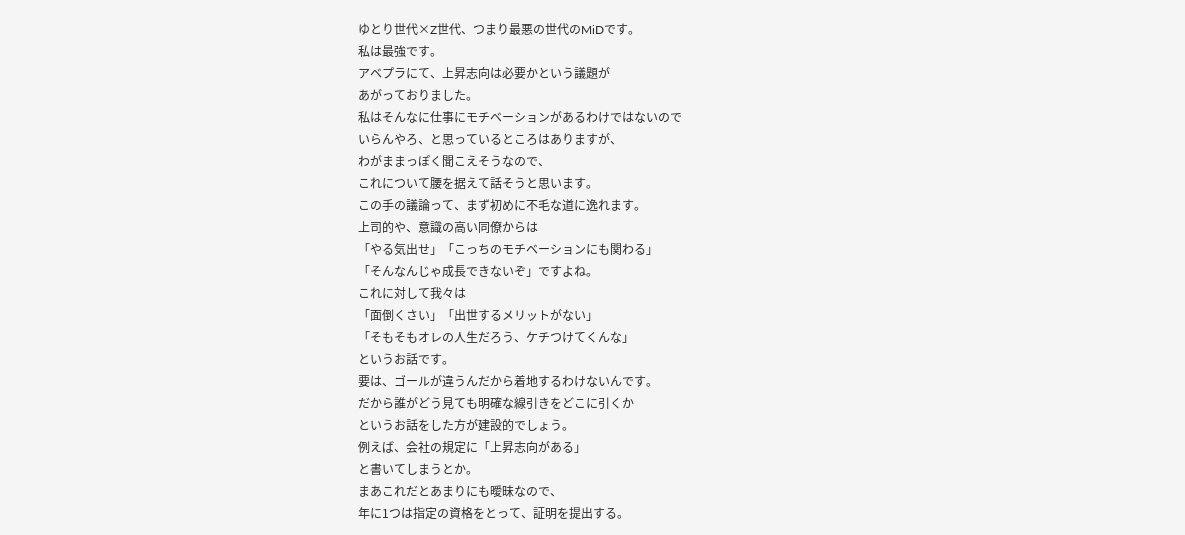ゆとり世代×Z世代、つまり最悪の世代のMiDです。
私は最強です。
アベプラにて、上昇志向は必要かという議題が
あがっておりました。
私はそんなに仕事にモチベーションがあるわけではないので
いらんやろ、と思っているところはありますが、
わがままっぽく聞こえそうなので、
これについて腰を据えて話そうと思います。
この手の議論って、まず初めに不毛な道に逸れます。
上司的や、意識の高い同僚からは
「やる気出せ」「こっちのモチベーションにも関わる」
「そんなんじゃ成長できないぞ」ですよね。
これに対して我々は
「面倒くさい」「出世するメリットがない」
「そもそもオレの人生だろう、ケチつけてくんな」
というお話です。
要は、ゴールが違うんだから着地するわけないんです。
だから誰がどう見ても明確な線引きをどこに引くか
というお話をした方が建設的でしょう。
例えば、会社の規定に「上昇志向がある」
と書いてしまうとか。
まあこれだとあまりにも曖昧なので、
年に1つは指定の資格をとって、証明を提出する。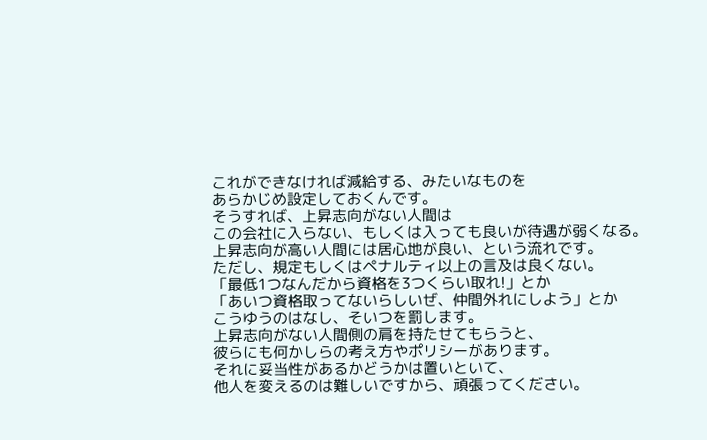これができなければ減給する、みたいなものを
あらかじめ設定しておくんです。
そうすれば、上昇志向がない人間は
この会社に入らない、もしくは入っても良いが待遇が弱くなる。
上昇志向が高い人間には居心地が良い、という流れです。
ただし、規定もしくはペナルティ以上の言及は良くない。
「最低1つなんだから資格を3つくらい取れ!」とか
「あいつ資格取ってないらしいぜ、仲間外れにしよう」とか
こうゆうのはなし、そいつを罰します。
上昇志向がない人間側の肩を持たせてもらうと、
彼らにも何かしらの考え方やポリシーがあります。
それに妥当性があるかどうかは置いといて、
他人を変えるのは難しいですから、頑張ってください。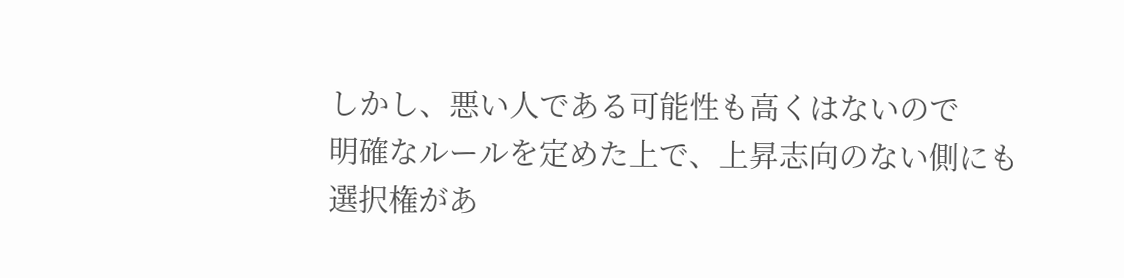しかし、悪い人である可能性も高くはないので
明確なルールを定めた上で、上昇志向のない側にも選択権があ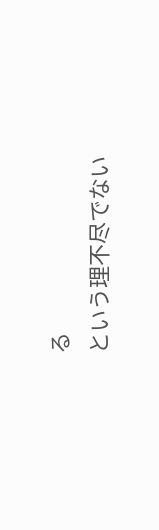る
という理不尽でない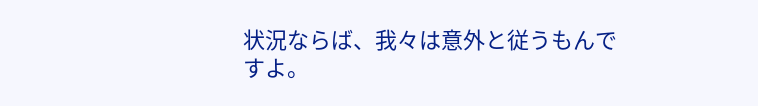状況ならば、我々は意外と従うもんですよ。